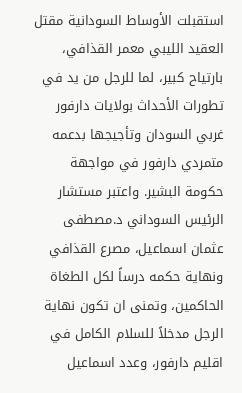استقبلت الأوساط السودانية مقتل العقيد الليبي معمر القذافي، بارتياح كبير، لما للرجل من يد في تطورات الأحداث بولايات دارفور غربي السودان وتأجيجها بدعمه متمردي دارفور في مواجهة حكومة البشير. واعتبر مستشار الرئيس السوداني د.مصطفى عثمان اسماعيل، مصرع القذافي ونهاية حكمه درساً لكل الطغاة الحاكمين، وتمنى ان تكون نهاية الرجل مدخلاً للسلام الكامل في اقليم دارفور، وعدد اسماعيل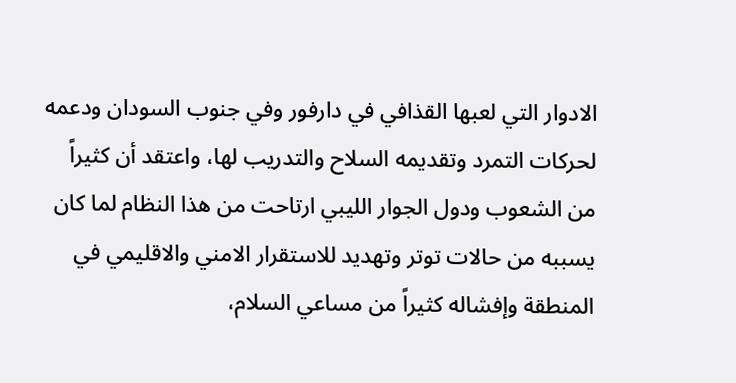الادوار التي لعبها القذافي في دارفور وفي جنوب السودان ودعمه لحركات التمرد وتقديمه السلاح والتدريب لها، واعتقد أن كثيراً من الشعوب ودول الجوار الليبي ارتاحت من هذا النظام لما كان يسببه من حالات توتر وتهديد للاستقرار الامني والاقليمي في المنطقة وإفشاله كثيراً من مساعي السلام،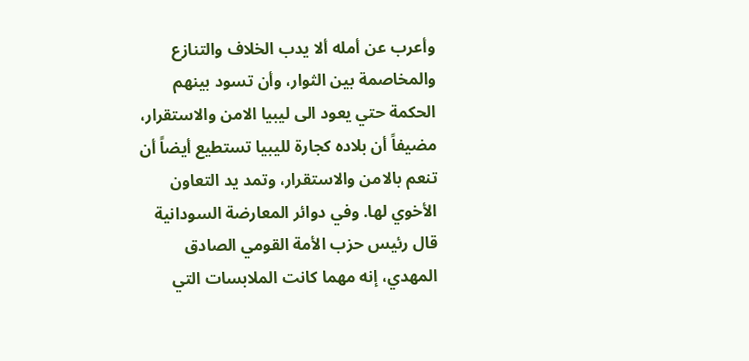وأعرب عن أمله ألا يدب الخلاف والتنازع والمخاصمة بين الثوار، وأن تسود بينهم الحكمة حتي يعود الى ليبيا الامن والاستقرار، مضيفاً أن بلاده كجارة لليبيا تستطيع أيضاً أن تنعم بالامن والاستقرار، وتمد يد التعاون الأخوي لها. وفي دوائر المعارضة السودانية قال رئيس حزب الأمة القومي الصادق المهدي، إنه مهما كانت الملابسات التي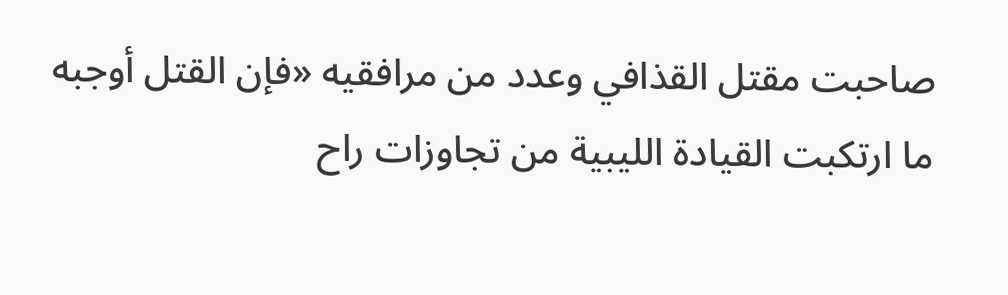صاحبت مقتل القذافي وعدد من مرافقيه «فإن القتل أوجبه ما ارتكبت القيادة الليبية من تجاوزات راح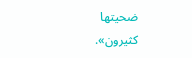ضحيتها كثيرون».